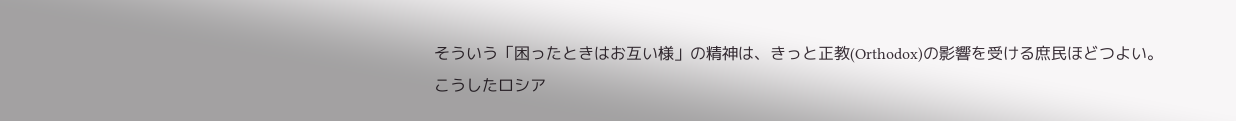そういう「困ったときはお互い様」の精神は、きっと正教(Orthodox)の影響を受ける庶民ほどつよい。
こうしたロシア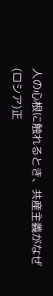人の心根に触れるとき、共産主義がなぜ(ロシア)正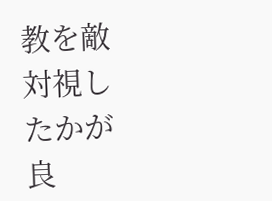教を敵対視したかが良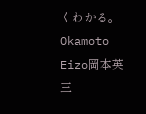くわかる。
Okamoto Eizo岡本英三